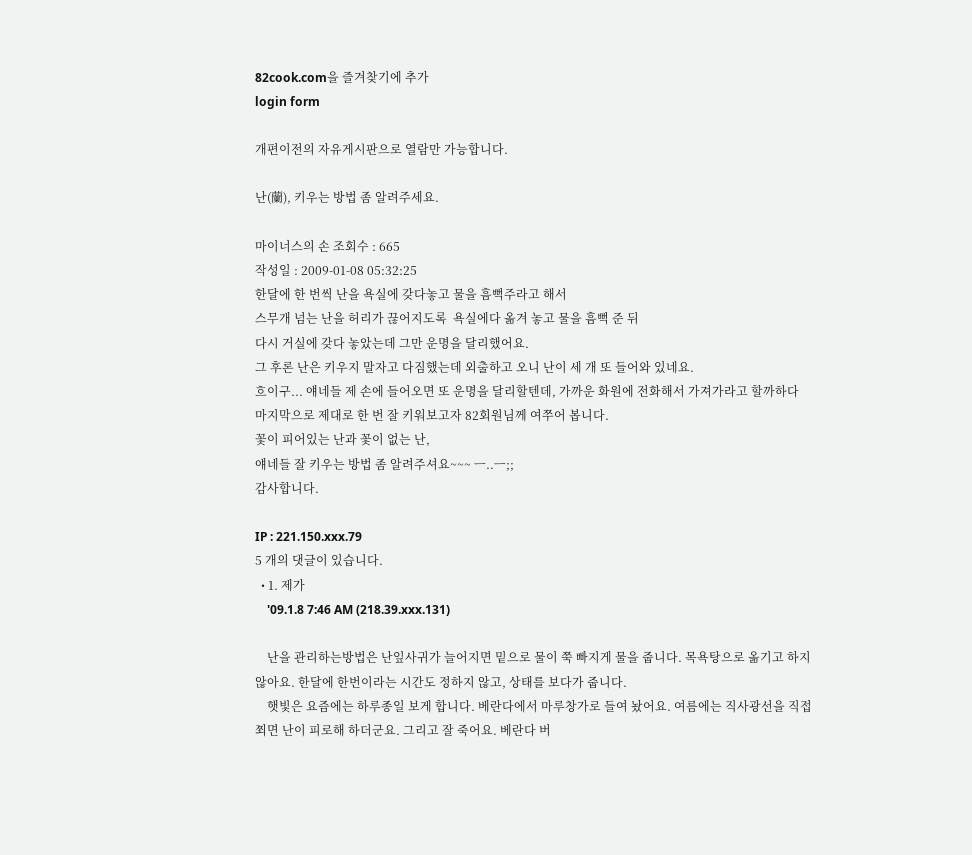82cook.com을 즐겨찾기에 추가
login form

개편이전의 자유게시판으로 열람만 가능합니다.

난(蘭), 키우는 방법 좀 알려주세요.

마이너스의 손 조회수 : 665
작성일 : 2009-01-08 05:32:25
한달에 한 번씩 난을 욕실에 갖다놓고 물을 흠뻑주라고 해서
스무개 넘는 난을 허리가 끊어지도록  욕실에다 옮겨 놓고 물을 흠뻑 준 뒤
다시 거실에 갖다 놓았는데 그만 운명을 달리했어요.
그 후론 난은 키우지 말자고 다짐했는데 외출하고 오니 난이 세 개 또 들어와 있네요.
흐이구... 얘네들 제 손에 들어오면 또 운명을 달리할텐데, 가까운 화원에 전화해서 가져가라고 할까하다
마지막으로 제대로 한 번 잘 키워보고자 82회원님께 여쭈어 봅니다.
꽃이 피어있는 난과 꽃이 없는 난,
얘네들 잘 키우는 방법 좀 알려주셔요~~~ ㅡ..ㅡ;;
감사합니다.

IP : 221.150.xxx.79
5 개의 댓글이 있습니다.
  • 1. 제가
    '09.1.8 7:46 AM (218.39.xxx.131)

    난을 관리하는방법은 난잎사귀가 늘어지면 밑으로 물이 쭉 빠지게 물을 줍니다. 목욕탕으로 옮기고 하지 않아요. 한달에 한번이라는 시간도 정하지 않고, 상태를 보다가 줍니다.
    햇빛은 요즘에는 하루종일 보게 합니다. 베란다에서 마루창가로 들여 놨어요. 여름에는 직사광선을 직접 쬐면 난이 피로해 하더군요. 그리고 잘 죽어요. 베란다 버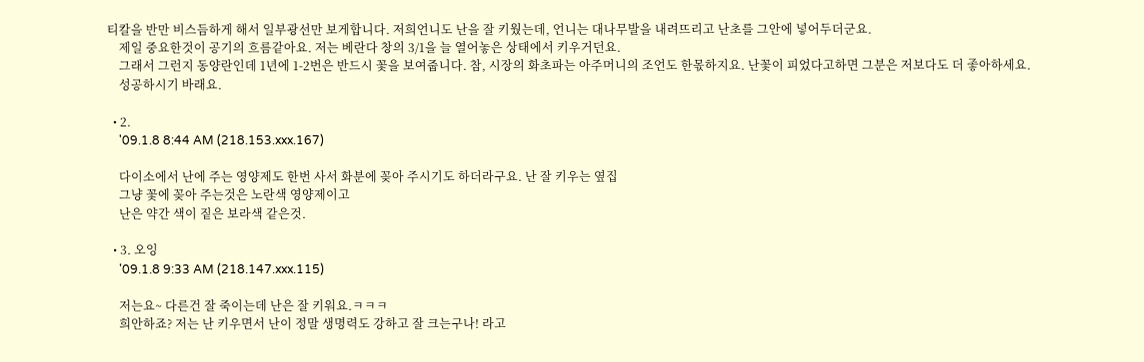티칼을 반만 비스듬하게 해서 일부광선만 보게합니다. 저희언니도 난을 잘 키웠는데, 언니는 대나무발을 내려뜨리고 난초를 그안에 넣어두더군요.
    제일 중요한것이 공기의 흐름같아요. 저는 베란다 창의 3/1을 늘 열어놓은 상태에서 키우거던요.
    그래서 그런지 동양란인데 1년에 1-2번은 반드시 꽃을 보여줍니다. 참, 시장의 화초파는 아주머니의 조언도 한몫하지요. 난꽃이 피었다고하면 그분은 저보다도 더 좋아하세요.
    성공하시기 바래요.

  • 2.
    '09.1.8 8:44 AM (218.153.xxx.167)

    다이소에서 난에 주는 영양제도 한번 사서 화분에 꽂아 주시기도 하더라구요. 난 잘 키우는 옆집
    그냥 꽃에 꽂아 주는것은 노란색 영양제이고
    난은 약간 색이 짙은 보라색 같은것.

  • 3. 오잉
    '09.1.8 9:33 AM (218.147.xxx.115)

    저는요~ 다른건 잘 죽이는데 난은 잘 키워요.ㅋㅋㅋ
    희안하죠? 저는 난 키우면서 난이 정말 생명력도 강하고 잘 크는구나! 라고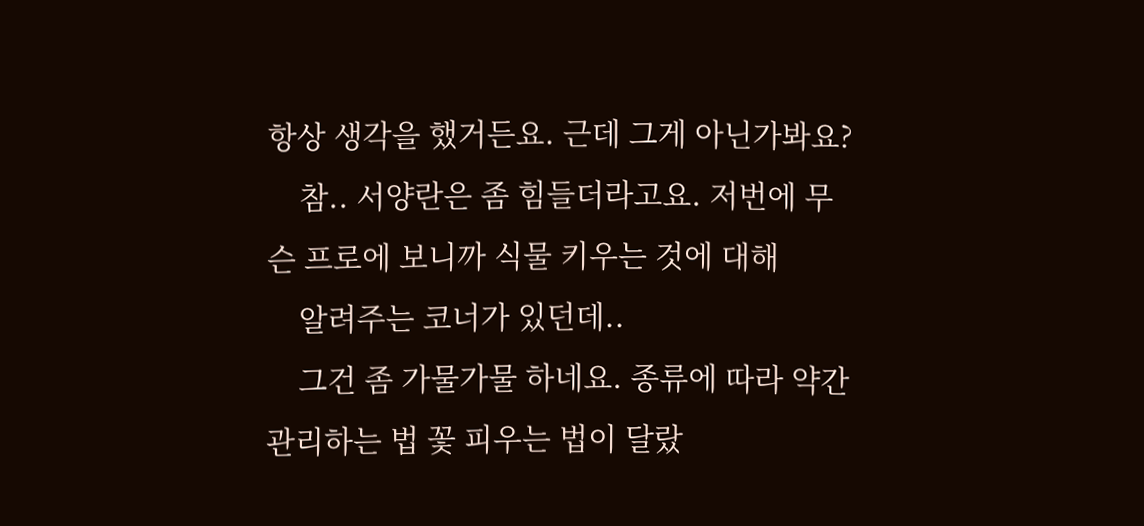항상 생각을 했거든요. 근데 그게 아닌가봐요?
    참.. 서양란은 좀 힘들더라고요. 저번에 무슨 프로에 보니까 식물 키우는 것에 대해
    알려주는 코너가 있던데..
    그건 좀 가물가물 하네요. 종류에 따라 약간 관리하는 법 꽃 피우는 법이 달랐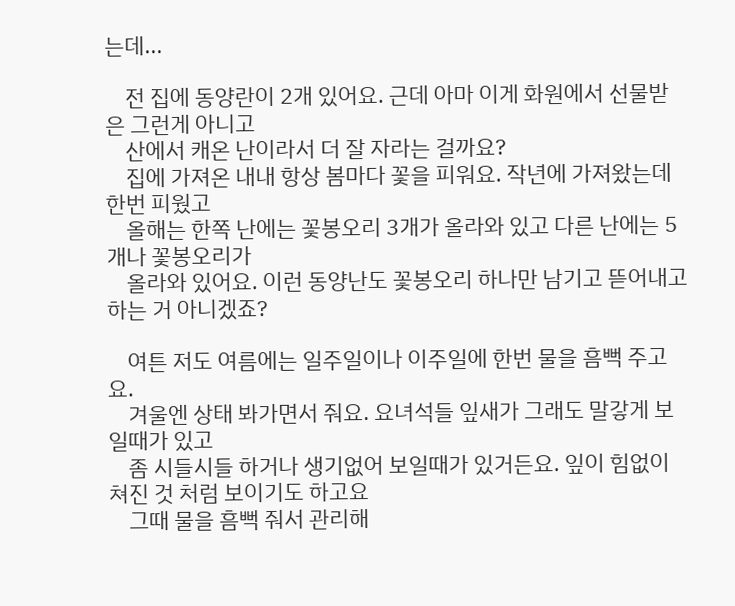는데...

    전 집에 동양란이 2개 있어요. 근데 아마 이게 화원에서 선물받은 그런게 아니고
    산에서 캐온 난이라서 더 잘 자라는 걸까요?
    집에 가져온 내내 항상 봄마다 꽃을 피워요. 작년에 가져왔는데 한번 피웠고
    올해는 한쪽 난에는 꽃봉오리 3개가 올라와 있고 다른 난에는 5개나 꽃봉오리가
    올라와 있어요. 이런 동양난도 꽃봉오리 하나만 남기고 뜯어내고 하는 거 아니겠죠?

    여튼 저도 여름에는 일주일이나 이주일에 한번 물을 흠뻑 주고요.
    겨울엔 상태 봐가면서 줘요. 요녀석들 잎새가 그래도 말갛게 보일때가 있고
    좀 시들시들 하거나 생기없어 보일때가 있거든요. 잎이 힘없이 쳐진 것 처럼 보이기도 하고요
    그때 물을 흠뻑 줘서 관리해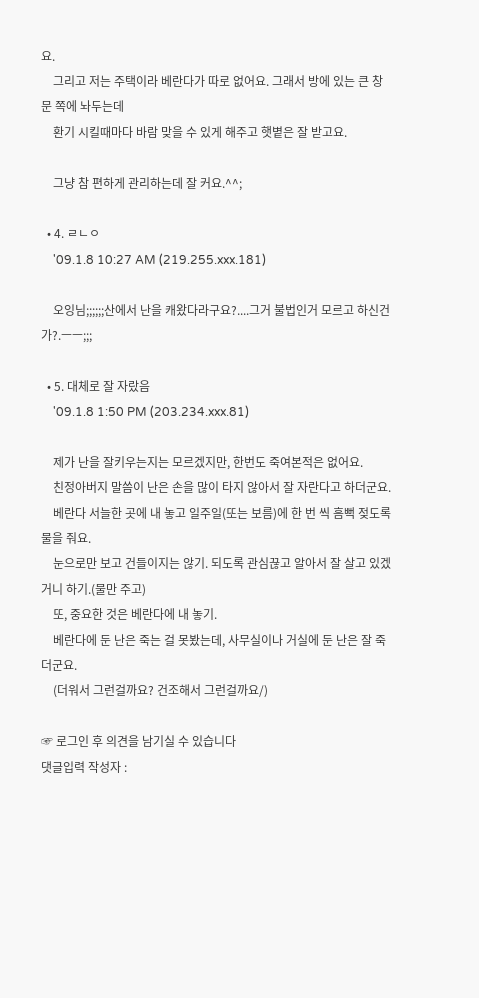요.
    그리고 저는 주택이라 베란다가 따로 없어요. 그래서 방에 있는 큰 창문 쪽에 놔두는데
    환기 시킬때마다 바람 맞을 수 있게 해주고 햇볕은 잘 받고요.

    그냥 참 편하게 관리하는데 잘 커요.^^;

  • 4. ㄹㄴㅇ
    '09.1.8 10:27 AM (219.255.xxx.181)

    오잉님;;;;;;산에서 난을 캐왔다라구요?....그거 불법인거 모르고 하신건가?.ㅡㅡ;;;

  • 5. 대체로 잘 자랐음
    '09.1.8 1:50 PM (203.234.xxx.81)

    제가 난을 잘키우는지는 모르겠지만, 한번도 죽여본적은 없어요.
    친정아버지 말씀이 난은 손을 많이 타지 않아서 잘 자란다고 하더군요.
    베란다 서늘한 곳에 내 놓고 일주일(또는 보름)에 한 번 씩 흠뻑 젖도록 물을 줘요.
    눈으로만 보고 건들이지는 않기. 되도록 관심끊고 알아서 잘 살고 있겠거니 하기.(물만 주고)
    또, 중요한 것은 베란다에 내 놓기.
    베란다에 둔 난은 죽는 걸 못봤는데, 사무실이나 거실에 둔 난은 잘 죽더군요.
    (더워서 그런걸까요? 건조해서 그런걸까요/)

☞ 로그인 후 의견을 남기실 수 있습니다
댓글입력 작성자 :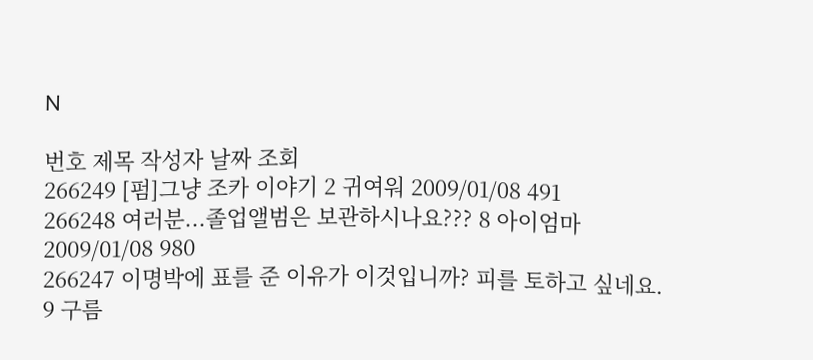N

번호 제목 작성자 날짜 조회
266249 [펌]그냥 조카 이야기 2 귀여워 2009/01/08 491
266248 여러분...졸업앨범은 보관하시나요??? 8 아이엄마 2009/01/08 980
266247 이명박에 표를 준 이유가 이것입니까? 피를 토하고 싶네요. 9 구름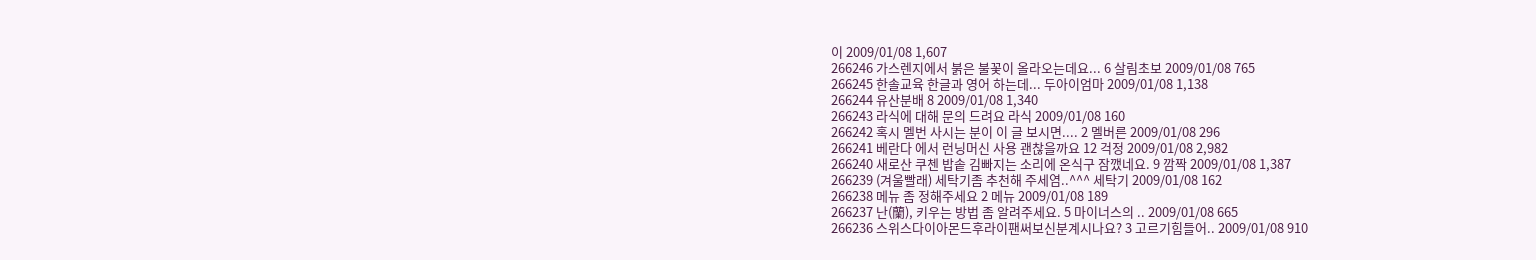이 2009/01/08 1,607
266246 가스렌지에서 붉은 불꽃이 올라오는데요... 6 살림초보 2009/01/08 765
266245 한솔교육 한글과 영어 하는데... 두아이엄마 2009/01/08 1,138
266244 유산분배 8 2009/01/08 1,340
266243 라식에 대해 문의 드려요 라식 2009/01/08 160
266242 혹시 멜번 사시는 분이 이 글 보시면.... 2 멜버른 2009/01/08 296
266241 베란다 에서 런닝머신 사용 괜찮을까요 12 걱정 2009/01/08 2,982
266240 새로산 쿠첸 밥솥 김빠지는 소리에 온식구 잠깼네요. 9 깜짝 2009/01/08 1,387
266239 (겨울빨래) 세탁기좀 추천해 주세염..^^^ 세탁기 2009/01/08 162
266238 메뉴 좀 정해주세요 2 메뉴 2009/01/08 189
266237 난(蘭), 키우는 방법 좀 알려주세요. 5 마이너스의 .. 2009/01/08 665
266236 스위스다이아몬드후라이팬써보신분계시나요? 3 고르기힘들어.. 2009/01/08 910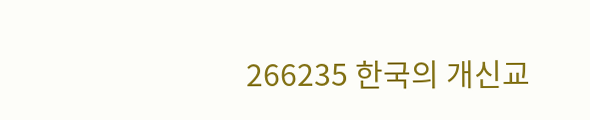266235 한국의 개신교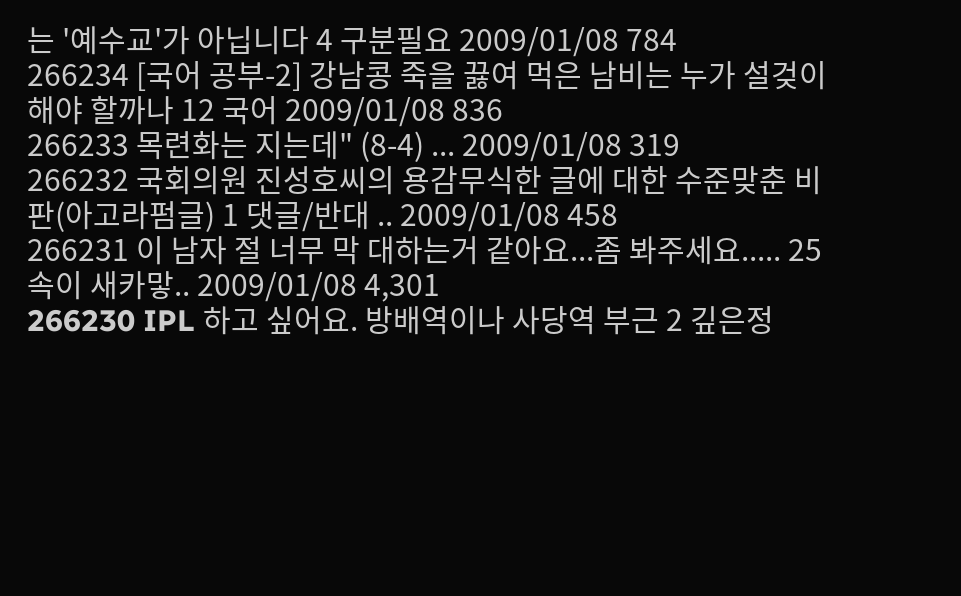는 '예수교'가 아닙니다 4 구분필요 2009/01/08 784
266234 [국어 공부-2] 강남콩 죽을 끓여 먹은 남비는 누가 설겆이해야 할까나 12 국어 2009/01/08 836
266233 목련화는 지는데" (8-4) ... 2009/01/08 319
266232 국회의원 진성호씨의 용감무식한 글에 대한 수준맞춘 비판(아고라펌글) 1 댓글/반대 .. 2009/01/08 458
266231 이 남자 절 너무 막 대하는거 같아요...좀 봐주세요..... 25 속이 새카맣.. 2009/01/08 4,301
266230 IPL 하고 싶어요. 방배역이나 사당역 부근 2 깊은정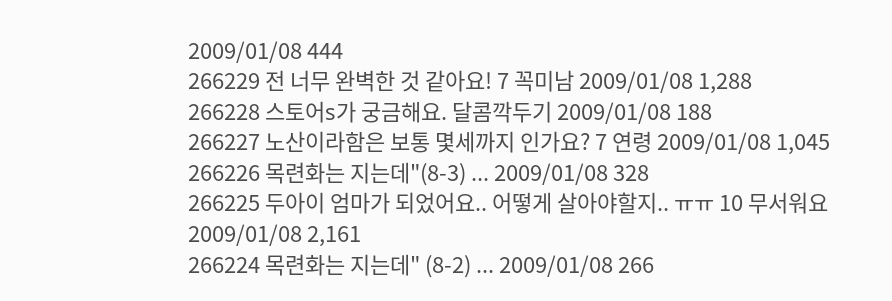2009/01/08 444
266229 전 너무 완벽한 것 같아요! 7 꼭미남 2009/01/08 1,288
266228 스토어s가 궁금해요. 달콤깍두기 2009/01/08 188
266227 노산이라함은 보통 몇세까지 인가요? 7 연령 2009/01/08 1,045
266226 목련화는 지는데"(8-3) ... 2009/01/08 328
266225 두아이 엄마가 되었어요.. 어떻게 살아야할지.. ㅠㅠ 10 무서워요 2009/01/08 2,161
266224 목련화는 지는데" (8-2) ... 2009/01/08 266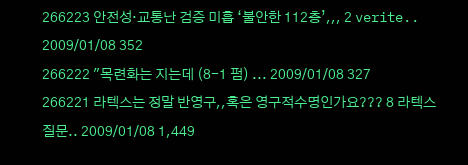266223 안전성·교통난 검증 미흡 ‘불안한 112층’,,, 2 verite.. 2009/01/08 352
266222 "목련화는 지는데 (8-1 펌) ... 2009/01/08 327
266221 라텍스는 정말 반영구,,혹은 영구적수명인가요??? 8 라텍스 질문.. 2009/01/08 1,449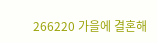266220 가을에 결혼해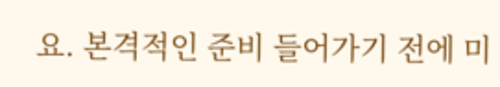요. 본격적인 준비 들어가기 전에 미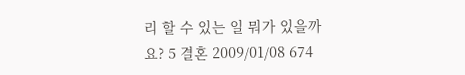리 할 수 있는 일 뭐가 있을까요? 5 결혼 2009/01/08 674